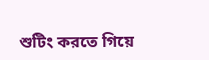শুটিং করতে গিয়ে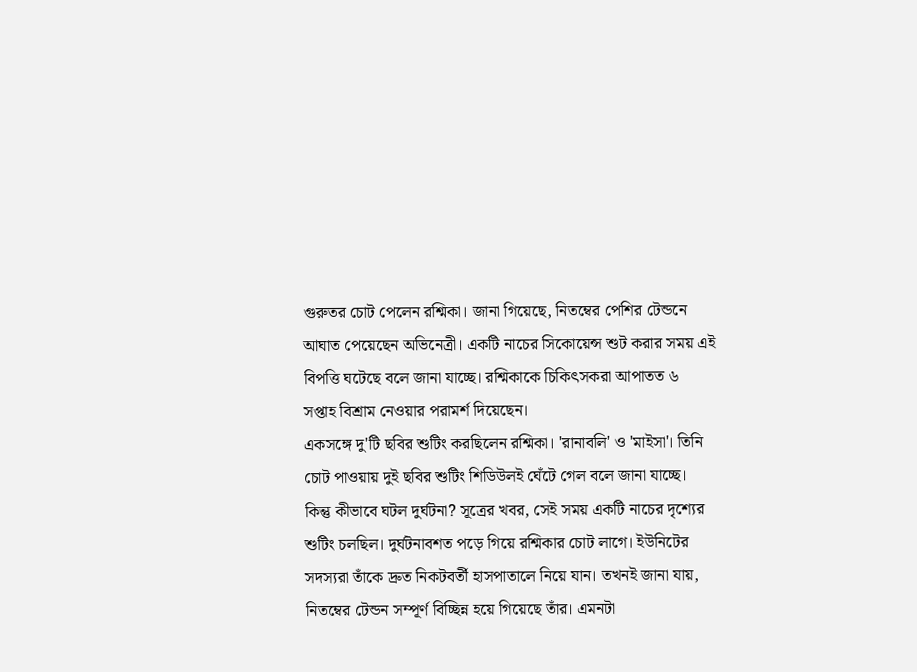গুরুতর চোট পেলেন রশ্মিকা। জানা গিয়েছে, নিতম্বের পেশির টেন্ডনে আঘাত পেয়েছেন অভিনেত্রী। একটি নাচের সিকোয়েন্স শুট করার সময় এই বিপত্তি ঘটেছে বলে জানা যাচ্ছে। রশ্মিকাকে চিকিৎসকরা আপাতত ৬ সপ্তাহ বিশ্রাম নেওয়ার পরামর্শ দিয়েছেন।
একসঙ্গে দু'টি ছবির শুটিং করছিলেন রশ্মিকা। 'রানাবলি' ও 'মাইসা'। তিনি চোট পাওয়ায় দুই ছবির শুটিং শিডিউলই ঘেঁটে গেল বলে জানা যাচ্ছে। কিন্তু কীভাবে ঘটল দুর্ঘটনা? সূত্রের খবর, সেই সময় একটি নাচের দৃশ্যের শুটিং চলছিল। দুর্ঘটনাবশত পড়ে গিয়ে রশ্মিকার চোট লাগে। ইউনিটের সদস্যরা তাঁকে দ্রুত নিকটবর্তী হাসপাতালে নিয়ে যান। তখনই জানা যায়, নিতম্বের টেন্ডন সম্পূর্ণ বিচ্ছিন্ন হয়ে গিয়েছে তাঁর। এমনটা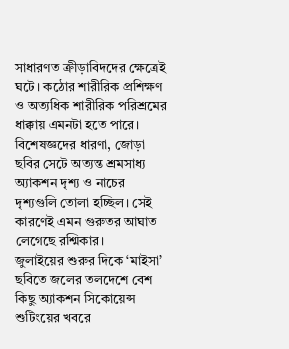সাধারণত ক্রীড়াবিদদের ক্ষেত্রেই ঘটে। কঠোর শারীরিক প্রশিক্ষণ ও অত্যধিক শারীরিক পরিশ্রমের ধাক্কায় এমনটা হতে পারে। বিশেষজ্ঞদের ধারণা, জোড়া ছবির সেটে অত্যন্ত শ্রমসাধ্য অ্যাকশন দৃশ্য ও নাচের দৃশ্যগুলি তোলা হচ্ছিল। সেই কারণেই এমন গুরুতর আঘাত লেগেছে রশ্মিকার।
জুলাইয়ের শুরুর দিকে ‘মাইসা’ ছবিতে জলের তলদেশে বেশ কিছু অ্যাকশন সিকোয়েন্স শুটিংয়ের খবরে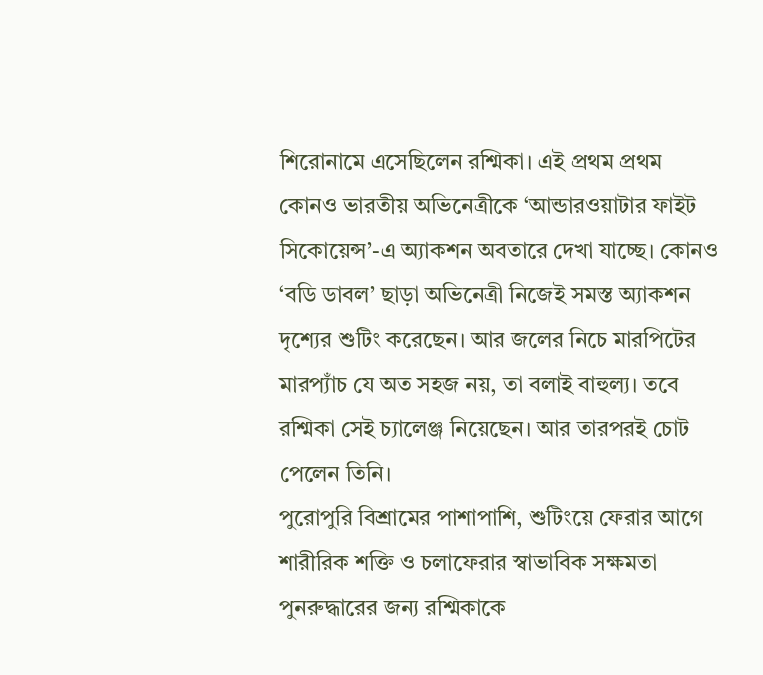শিরোনামে এসেছিলেন রশ্মিকা। এই প্রথম প্রথম কোনও ভারতীয় অভিনেত্রীকে ‘আন্ডারওয়াটার ফাইট সিকোয়েন্স’-এ অ্যাকশন অবতারে দেখা যাচ্ছে। কোনও ‘বডি ডাবল’ ছাড়া অভিনেত্রী নিজেই সমস্ত অ্যাকশন দৃশ্যের শুটিং করেছেন। আর জলের নিচে মারপিটের মারপ্যাঁচ যে অত সহজ নয়, তা বলাই বাহুল্য। তবে রশ্মিকা সেই চ্যালেঞ্জ নিয়েছেন। আর তারপরই চোট পেলেন তিনি।
পুরোপুরি বিশ্রামের পাশাপাশি, শুটিংয়ে ফেরার আগে শারীরিক শক্তি ও চলাফেরার স্বাভাবিক সক্ষমতা পুনরুদ্ধারের জন্য রশ্মিকাকে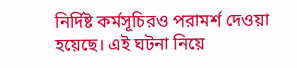নির্দিষ্ট কর্মসূচিরও পরামর্শ দেওয়া হয়েছে। এই ঘটনা নিয়ে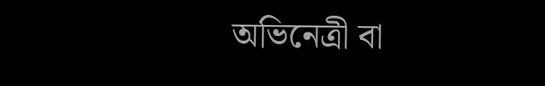অভিনেত্রী বা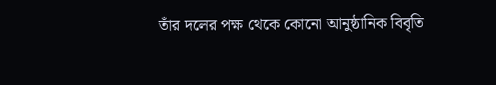তাঁর দলের পক্ষ থেকে কোনো আনুষ্ঠানিক বিবৃতি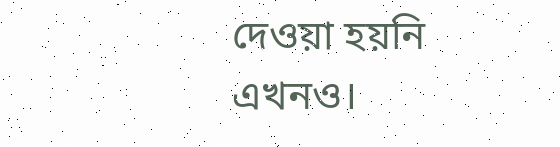দেওয়া হয়নি এখনও।